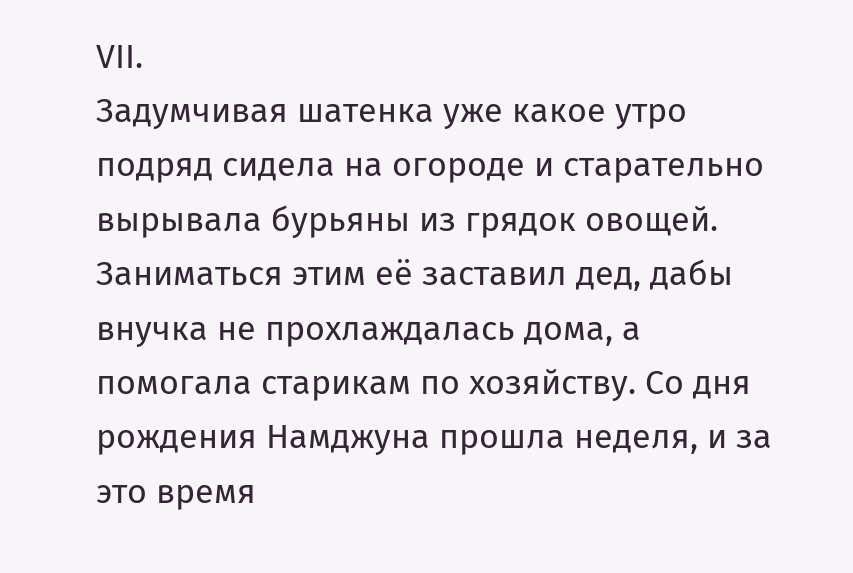VII.
Задумчивая шатенка уже какое утро подряд сидела на огороде и старательно вырывала бурьяны из грядок овощей. Заниматься этим её заставил дед, дабы внучка не прохлаждалась дома, а помогала старикам по хозяйству. Со дня рождения Намджуна прошла неделя, и за это время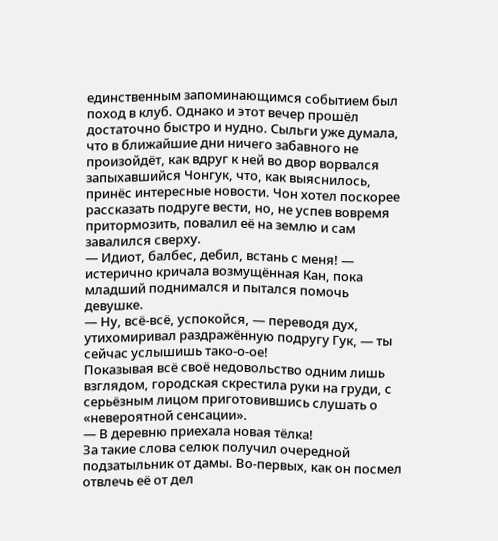единственным запоминающимся событием был поход в клуб. Однако и этот вечер прошёл достаточно быстро и нудно. Сыльги уже думала, что в ближайшие дни ничего забавного не произойдёт, как вдруг к ней во двор ворвался запыхавшийся Чонгук, что, как выяснилось, принёс интересные новости. Чон хотел поскорее рассказать подруге вести, но, не успев вовремя притормозить, повалил её на землю и сам завалился сверху.
— Идиот, балбес, дебил, встань с меня! — истерично кричала возмущённая Кан, пока младший поднимался и пытался помочь девушке.
— Ну, всё-всё, успокойся, — переводя дух, утихомиривал раздражённую подругу Гук, — ты сейчас услышишь тако-о-ое!
Показывая всё своё недовольство одним лишь взглядом, городская скрестила руки на груди, с серьёзным лицом приготовившись слушать о «невероятной сенсации».
— В деревню приехала новая тёлка!
За такие слова селюк получил очередной подзатыльник от дамы. Во-первых, как он посмел отвлечь её от дел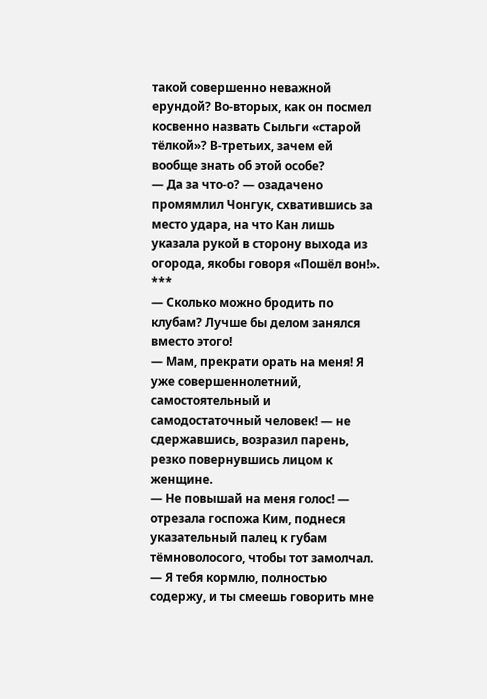такой совершенно неважной ерундой? Во-вторых, как он посмел косвенно назвать Сыльги «старой тёлкой»? В-третьих, зачем ей вообще знать об этой особе?
— Да за что-о? — озадачено промямлил Чонгук, схватившись за место удара, на что Кан лишь указала рукой в сторону выхода из огорода, якобы говоря «Пошёл вон!».
***
— Сколько можно бродить по клубам? Лучше бы делом занялся вместо этого!
— Мам, прекрати орать на меня! Я уже совершеннолетний, самостоятельный и самодостаточный человек! — не сдержавшись, возразил парень, резко повернувшись лицом к женщине.
— Не повышай на меня голос! — отрезала госпожа Ким, поднеся указательный палец к губам тёмноволосого, чтобы тот замолчал. — Я тебя кормлю, полностью содержу, и ты смеешь говорить мне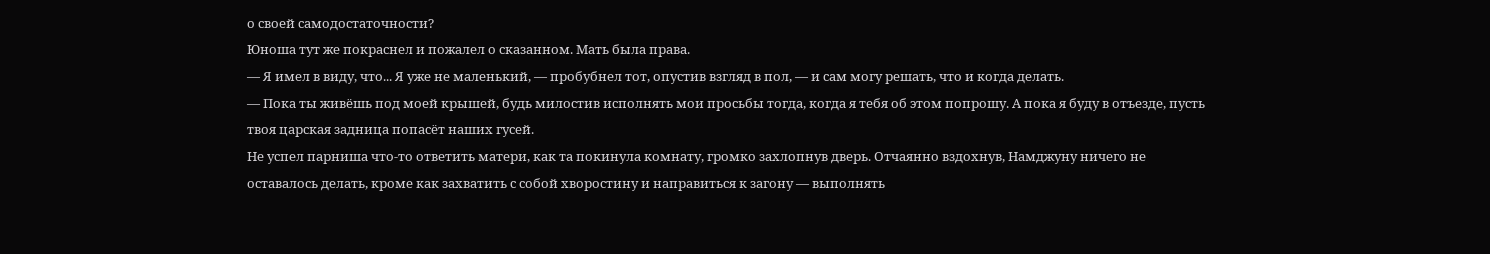о своей самодостаточности?
Юноша тут же покраснел и пожалел о сказанном. Мать была права.
— Я имел в виду, что... Я уже не маленький, — пробубнел тот, опустив взгляд в пол, — и сам могу решать, что и когда делать.
— Пока ты живёшь под моей крышей, будь милостив исполнять мои просьбы тогда, когда я тебя об этом попрошу. А пока я буду в отъезде, пусть твоя царская задница попасёт наших гусей.
Не успел парниша что-то ответить матери, как та покинула комнату, громко захлопнув дверь. Отчаянно вздохнув, Намджуну ничего не оставалось делать, кроме как захватить с собой хворостину и направиться к загону — выполнять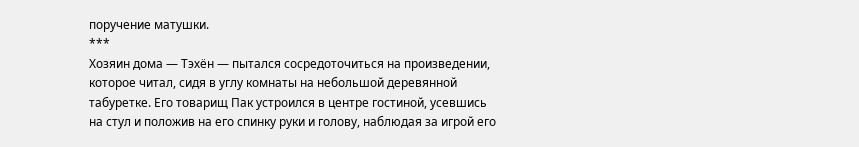поручение матушки.
***
Хозяин дома — Тэхён — пытался сосредоточиться на произведении, которое читал, сидя в углу комнаты на небольшой деревянной табуретке. Его товарищ Пак устроился в центре гостиной, усевшись на стул и положив на его спинку руки и голову, наблюдая за игрой его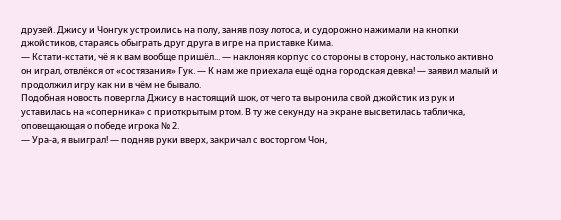друзей. Джису и Чонгук устроились на полу, заняв позу лотоса, и судорожно нажимали на кнопки джойстиков, стараясь обыграть друг друга в игре на приставке Кима.
— Кстати-кстати, чё я к вам вообще пришёл... — наклоняя корпус со стороны в сторону, настолько активно он играл, отвлёкся от «состязания» Гук. — К нам же приехала ещё одна городская девка! — заявил малый и продолжил игру как ни в чём не бывало.
Подобная новость повергла Джису в настоящий шок, от чего та выронила свой джойстик из рук и уставилась на «соперника» с приоткрытым ртом. В ту же секунду на экране высветилась табличка, оповещающая о победе игрока № 2.
— Ура-а, я выиграл! — подняв руки вверх, закричал с восторгом Чон,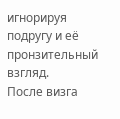игнорируя подругу и её пронзительный взгляд.
После визга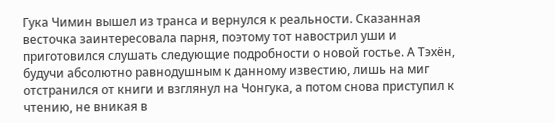Гука Чимин вышел из транса и вернулся к реальности. Сказанная весточка заинтересовала парня, поэтому тот навострил уши и приготовился слушать следующие подробности о новой гостье. А Тэхён, будучи абсолютно равнодушным к данному известию, лишь на миг отстранился от книги и взглянул на Чонгука, а потом снова приступил к чтению, не вникая в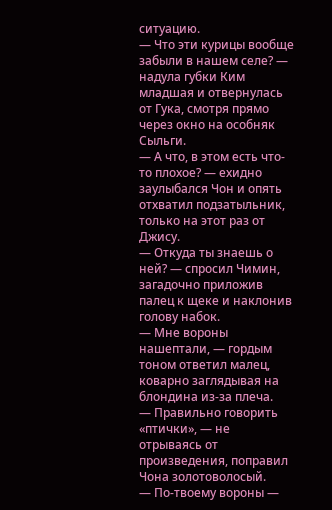ситуацию.
— Что эти курицы вообще забыли в нашем селе? — надула губки Ким младшая и отвернулась от Гука, смотря прямо через окно на особняк Сыльги.
— А что, в этом есть что-то плохое? — ехидно заулыбался Чон и опять отхватил подзатыльник, только на этот раз от Джису.
— Откуда ты знаешь о ней? — спросил Чимин, загадочно приложив палец к щеке и наклонив голову набок.
— Мне вороны нашептали, — гордым тоном ответил малец, коварно заглядывая на блондина из-за плеча.
— Правильно говорить «птички», — не отрываясь от произведения, поправил Чона золотоволосый.
— По-твоему вороны —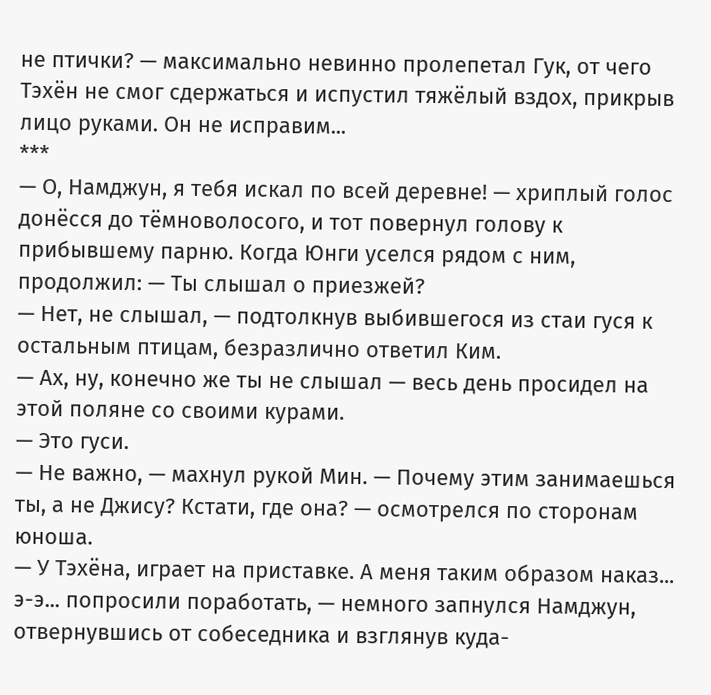не птички? — максимально невинно пролепетал Гук, от чего Тэхён не смог сдержаться и испустил тяжёлый вздох, прикрыв лицо руками. Он не исправим...
***
— О, Намджун, я тебя искал по всей деревне! — хриплый голос донёсся до тёмноволосого, и тот повернул голову к прибывшему парню. Когда Юнги уселся рядом с ним, продолжил: — Ты слышал о приезжей?
— Нет, не слышал, — подтолкнув выбившегося из стаи гуся к остальным птицам, безразлично ответил Ким.
— Ах, ну, конечно же ты не слышал — весь день просидел на этой поляне со своими курами.
— Это гуси.
— Не важно, — махнул рукой Мин. — Почему этим занимаешься ты, а не Джису? Кстати, где она? — осмотрелся по сторонам юноша.
— У Тэхёна, играет на приставке. А меня таким образом наказ... э-э... попросили поработать, — немного запнулся Намджун, отвернувшись от собеседника и взглянув куда-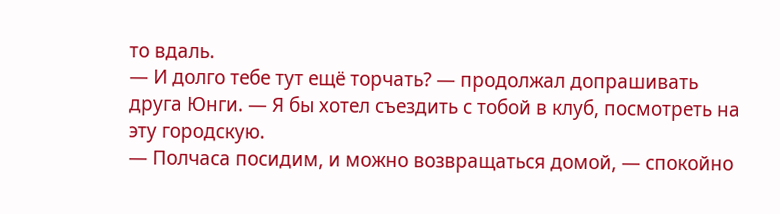то вдаль.
— И долго тебе тут ещё торчать? — продолжал допрашивать друга Юнги. — Я бы хотел съездить с тобой в клуб, посмотреть на эту городскую.
— Полчаса посидим, и можно возвращаться домой, — спокойно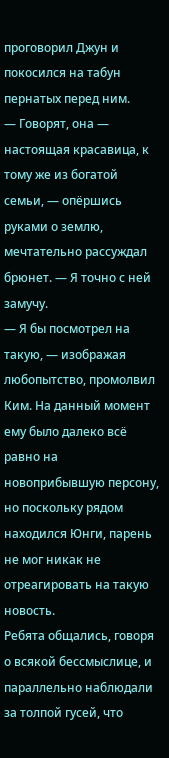проговорил Джун и покосился на табун пернатых перед ним.
— Говорят, она — настоящая красавица, к тому же из богатой семьи, — опёршись руками о землю, мечтательно рассуждал брюнет. — Я точно с ней замучу.
— Я бы посмотрел на такую, — изображая любопытство, промолвил Ким. На данный момент ему было далеко всё равно на новоприбывшую персону, но поскольку рядом находился Юнги, парень не мог никак не отреагировать на такую новость.
Ребята общались, говоря о всякой бессмыслице, и параллельно наблюдали за толпой гусей, что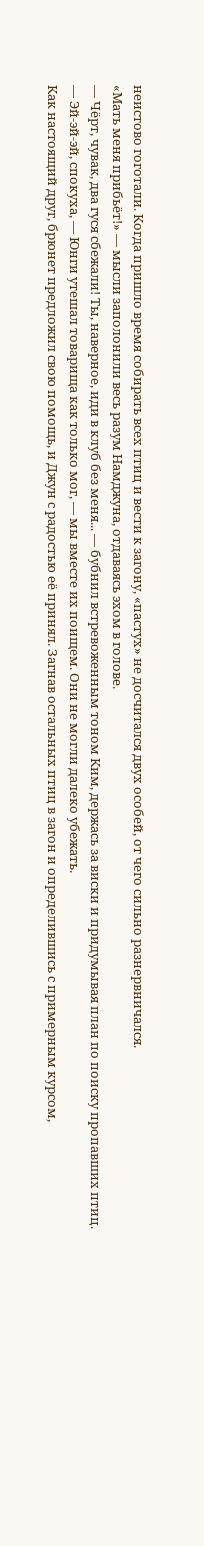неистово гоготали. Когда пришло время собирать всех птиц и вести к загону, «пастух» не досчитался двух особей, от чего сильно разнервничался.
«Мать меня прибьёт!» — мысли заполонили весь разум Намджуна, отдаваясь эхом в голове.
— Чёрт, чувак, два гуся сбежали! Ты, наверное, иди в клуб без меня... — бубнил встревоженным тоном Ким, держась за виски и придумывая план по поиску пропавших птиц.
— Эй-эй-эй, спокуха, — Юнги утешал товарища как только мог, — мы вместе их поищем. Они не могли далеко убежать.
Как настоящий друг, брюнет предложил свою помощь, и Джун с радостью её принял. Загнав остальных птиц в загон и определившись с примерным курсом,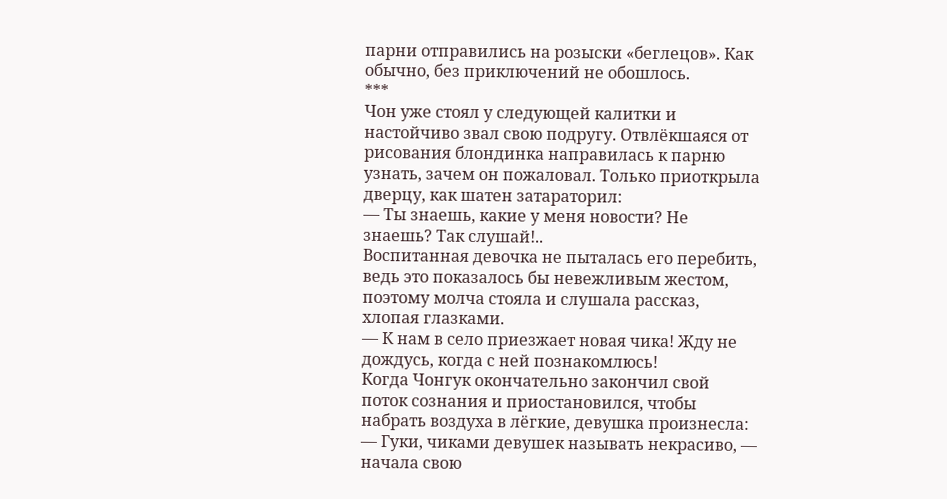парни отправились на розыски «беглецов». Как обычно, без приключений не обошлось.
***
Чон уже стоял у следующей калитки и настойчиво звал свою подругу. Отвлёкшаяся от рисования блондинка направилась к парню узнать, зачем он пожаловал. Только приоткрыла дверцу, как шатен затараторил:
— Ты знаешь, какие у меня новости? Не знаешь? Так слушай!..
Воспитанная девочка не пыталась его перебить, ведь это показалось бы невежливым жестом, поэтому молча стояла и слушала рассказ, хлопая глазками.
— К нам в село приезжает новая чика! Жду не дождусь, когда с ней познакомлюсь!
Когда Чонгук окончательно закончил свой поток сознания и приостановился, чтобы набрать воздуха в лёгкие, девушка произнесла:
— Гуки, чиками девушек называть некрасиво, — начала свою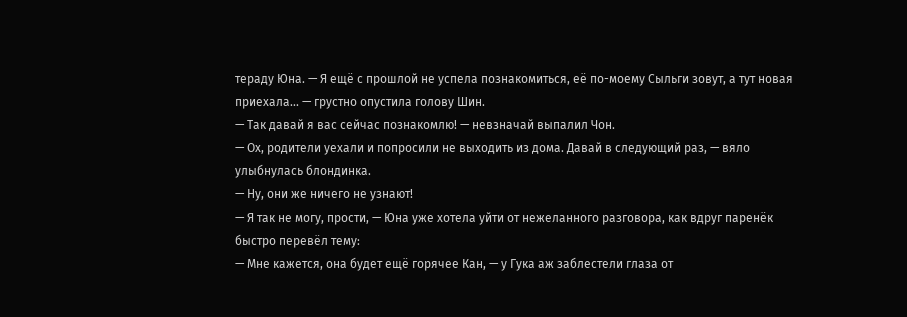тераду Юна. — Я ещё с прошлой не успела познакомиться, её по-моему Сыльги зовут, а тут новая приехала... — грустно опустила голову Шин.
— Так давай я вас сейчас познакомлю! — невзначай выпалил Чон.
— Ох, родители уехали и попросили не выходить из дома. Давай в следующий раз, — вяло улыбнулась блондинка.
— Ну, они же ничего не узнают!
— Я так не могу, прости, — Юна уже хотела уйти от нежеланного разговора, как вдруг паренёк быстро перевёл тему:
— Мне кажется, она будет ещё горячее Кан, — у Гука аж заблестели глаза от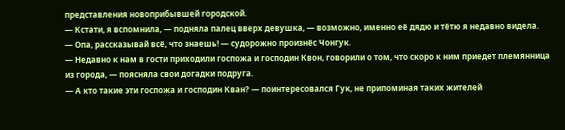представления новоприбывшей городской.
— Кстати, я вспомнила, — подняла палец вверх девушка, — возможно, именно её дядю и тётю я недавно видела.
— Опа, рассказывай всё, что знаешь! — судорожно произнёс Чонгук.
— Недавно к нам в гости приходили госпожа и господин Квон, говорили о том, что скоро к ним приедет племянница из города, — поясняла свои догадки подруга.
— А кто такие эти госпожа и господин Кван? — поинтересовался Гук, не припоминая таких жителей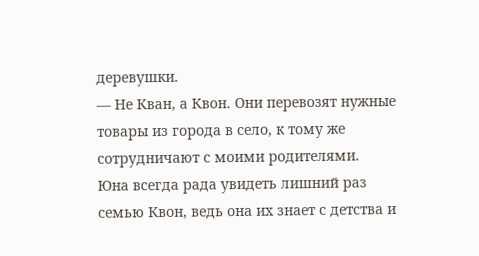деревушки.
— Не Кван, а Квон. Они перевозят нужные товары из города в село, к тому же сотрудничают с моими родителями.
Юна всегда рада увидеть лишний раз семью Квон, ведь она их знает с детства и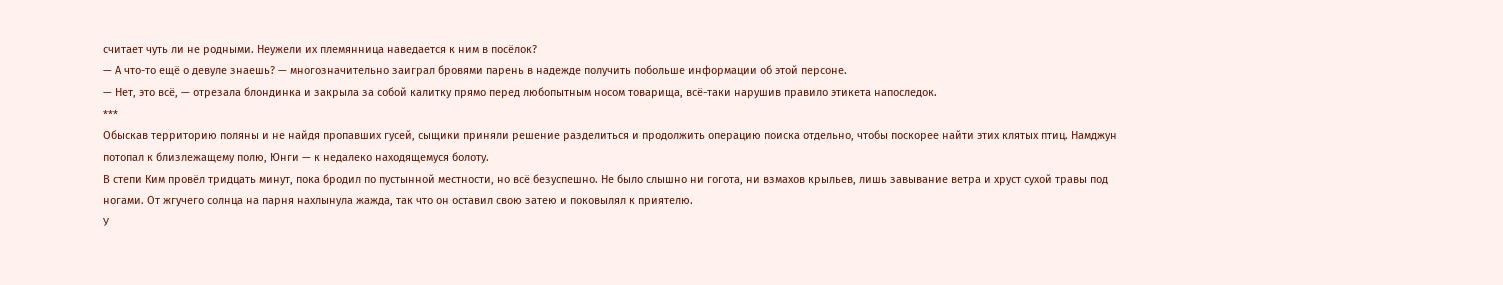считает чуть ли не родными. Неужели их племянница наведается к ним в посёлок?
— А что-то ещё о девуле знаешь? — многозначительно заиграл бровями парень в надежде получить побольше информации об этой персоне.
— Нет, это всё, — отрезала блондинка и закрыла за собой калитку прямо перед любопытным носом товарища, всё-таки нарушив правило этикета напоследок.
***
Обыскав территорию поляны и не найдя пропавших гусей, сыщики приняли решение разделиться и продолжить операцию поиска отдельно, чтобы поскорее найти этих клятых птиц. Намджун потопал к близлежащему полю, Юнги — к недалеко находящемуся болоту.
В степи Ким провёл тридцать минут, пока бродил по пустынной местности, но всё безуспешно. Не было слышно ни гогота, ни взмахов крыльев, лишь завывание ветра и хруст сухой травы под ногами. От жгучего солнца на парня нахлынула жажда, так что он оставил свою затею и поковылял к приятелю.
У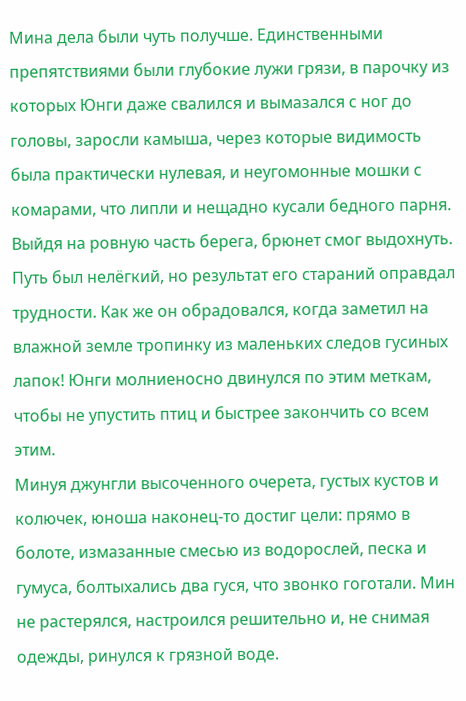Мина дела были чуть получше. Единственными препятствиями были глубокие лужи грязи, в парочку из которых Юнги даже свалился и вымазался с ног до головы, заросли камыша, через которые видимость была практически нулевая, и неугомонные мошки с комарами, что липли и нещадно кусали бедного парня.
Выйдя на ровную часть берега, брюнет смог выдохнуть. Путь был нелёгкий, но результат его стараний оправдал трудности. Как же он обрадовался, когда заметил на влажной земле тропинку из маленьких следов гусиных лапок! Юнги молниеносно двинулся по этим меткам, чтобы не упустить птиц и быстрее закончить со всем этим.
Минуя джунгли высоченного очерета, густых кустов и колючек, юноша наконец-то достиг цели: прямо в болоте, измазанные смесью из водорослей, песка и гумуса, болтыхались два гуся, что звонко гоготали. Мин не растерялся, настроился решительно и, не снимая одежды, ринулся к грязной воде.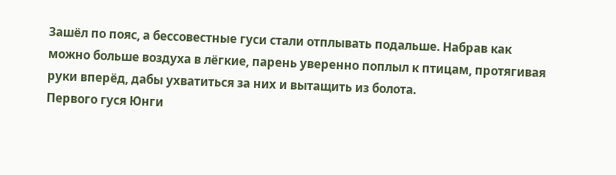Зашёл по пояс, а бессовестные гуси стали отплывать подальше. Набрав как можно больше воздуха в лёгкие, парень уверенно поплыл к птицам, протягивая руки вперёд, дабы ухватиться за них и вытащить из болота.
Первого гуся Юнги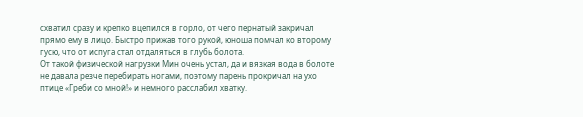схватил сразу и крепко вцепился в горло, от чего пернатый закричал прямо ему в лицо. Быстро прижав того рукой, юноша помчал ко второму гусю, что от испуга стал отдаляться в глубь болота.
От такой физической нагрузки Мин очень устал, да и вязкая вода в болоте не давала резче перебирать ногами, поэтому парень прокричал на ухо птице «Греби со мной!» и немного расслабил хватку.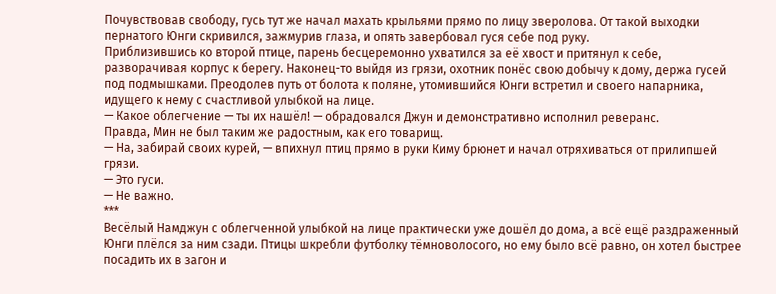Почувствовав свободу, гусь тут же начал махать крыльями прямо по лицу зверолова. От такой выходки пернатого Юнги скривился, зажмурив глаза, и опять завербовал гуся себе под руку.
Приблизившись ко второй птице, парень бесцеремонно ухватился за её хвост и притянул к себе, разворачивая корпус к берегу. Наконец-то выйдя из грязи, охотник понёс свою добычу к дому, держа гусей под подмышками. Преодолев путь от болота к поляне, утомившийся Юнги встретил и своего напарника, идущего к нему с счастливой улыбкой на лице.
— Какое облегчение — ты их нашёл! — обрадовался Джун и демонстративно исполнил реверанс.
Правда, Мин не был таким же радостным, как его товарищ.
— На, забирай своих курей, — впихнул птиц прямо в руки Киму брюнет и начал отряхиваться от прилипшей грязи.
— Это гуси.
— Не важно.
***
Весёлый Намджун с облегченной улыбкой на лице практически уже дошёл до дома, а всё ещё раздраженный Юнги плёлся за ним сзади. Птицы шкребли футболку тёмноволосого, но ему было всё равно, он хотел быстрее посадить их в загон и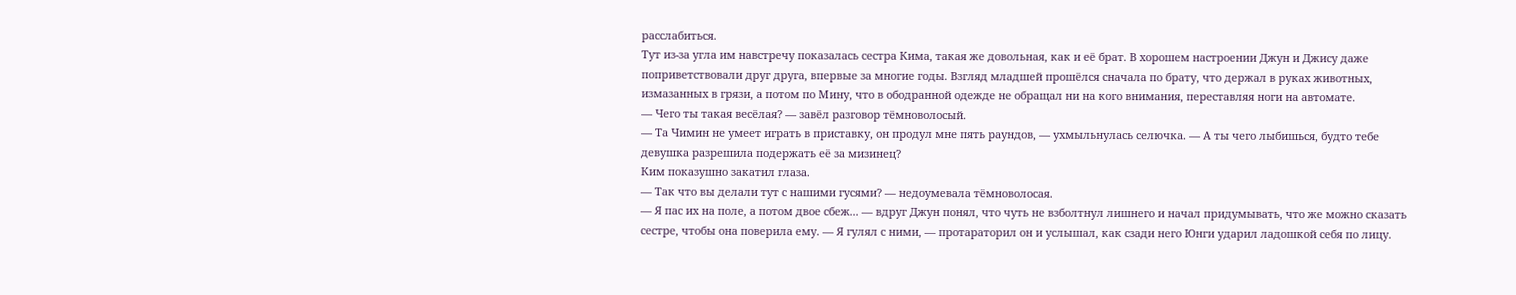расслабиться.
Тут из-за угла им навстречу показалась сестра Кима, такая же довольная, как и её брат. В хорошем настроении Джун и Джису даже поприветствовали друг друга, впервые за многие годы. Взгляд младшей прошёлся сначала по брату, что держал в руках животных, измазанных в грязи, а потом по Мину, что в ободранной одежде не обращал ни на кого внимания, переставляя ноги на автомате.
— Чего ты такая весёлая? — завёл разговор тёмноволосый.
— Та Чимин не умеет играть в приставку, он продул мне пять раундов, — ухмыльнулась селючка. — А ты чего лыбишься, будто тебе девушка разрешила подержать её за мизинец?
Ким показушно закатил глаза.
— Так что вы делали тут с нашими гусями? — недоумевала тёмноволосая.
— Я пас их на поле, а потом двое сбеж... — вдруг Джун понял, что чуть не взболтнул лишнего и начал придумывать, что же можно сказать сестре, чтобы она поверила ему. — Я гулял с ними, — протараторил он и услышал, как сзади него Юнги ударил ладошкой себя по лицу.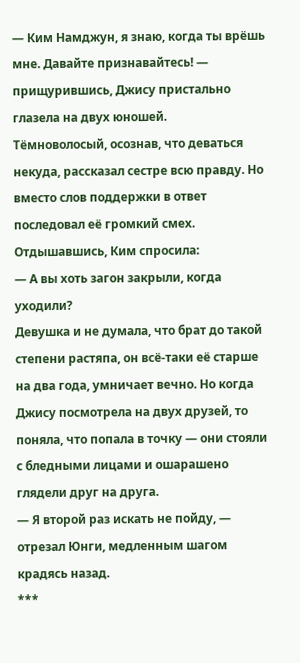— Ким Намджун, я знаю, когда ты врёшь мне. Давайте признавайтесь! — прищурившись, Джису пристально глазела на двух юношей.
Тёмноволосый, осознав, что деваться некуда, рассказал сестре всю правду. Но вместо слов поддержки в ответ последовал её громкий смех. Отдышавшись, Ким спросила:
— А вы хоть загон закрыли, когда уходили?
Девушка и не думала, что брат до такой степени растяпа, он всё-таки её старше на два года, умничает вечно. Но когда Джису посмотрела на двух друзей, то поняла, что попала в точку — они стояли с бледными лицами и ошарашено глядели друг на друга.
— Я второй раз искать не пойду, — отрезал Юнги, медленным шагом крадясь назад.
***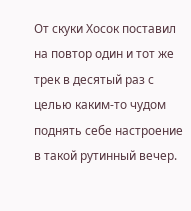От скуки Хосок поставил на повтор один и тот же трек в десятый раз с целью каким-то чудом поднять себе настроение в такой рутинный вечер.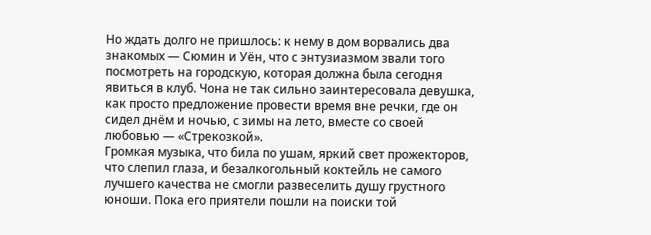Но ждать долго не пришлось: к нему в дом ворвались два знакомых — Сюмин и Уён, что с энтузиазмом звали того посмотреть на городскую, которая должна была сегодня явиться в клуб. Чона не так сильно заинтересовала девушка, как просто предложение провести время вне речки, где он сидел днём и ночью, с зимы на лето, вместе со своей любовью — «Стрекозкой».
Громкая музыка, что била по ушам, яркий свет прожекторов, что слепил глаза, и безалкогольный коктейль не самого лучшего качества не смогли развеселить душу грустного юноши. Пока его приятели пошли на поиски той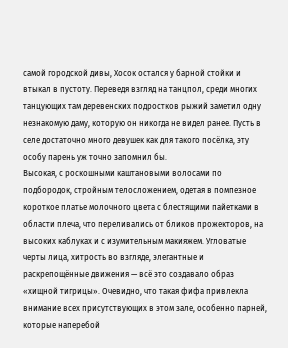самой городской дивы, Хосок остался у барной стойки и втыкал в пустоту. Переведя взгляд на танцпол, среди многих танцующих там деревенских подростков рыжий заметил одну незнакомую даму, которую он никогда не видел ранее. Пусть в селе достаточно много девушек как для такого посёлка, эту особу парень уж точно запомнил бы.
Высокая, с роскошными каштановыми волосами по подбородок, стройным телосложением, одетая в помпезное короткое платье молочного цвета с блестящими пайетками в области плеча, что переливались от бликов прожекторов, на высоких каблуках и с изумительным макияжем. Угловатые черты лица, хитрость во взгляде, элегантные и раскрепощённые движения — всё это создавало образ «хищной тигрицы». Очевидно, что такая фифа привлекла внимание всех присутствующих в этом зале, особенно парней, которые наперебой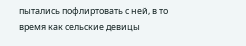пытались пофлиртовать с ней, в то время как сельские девицы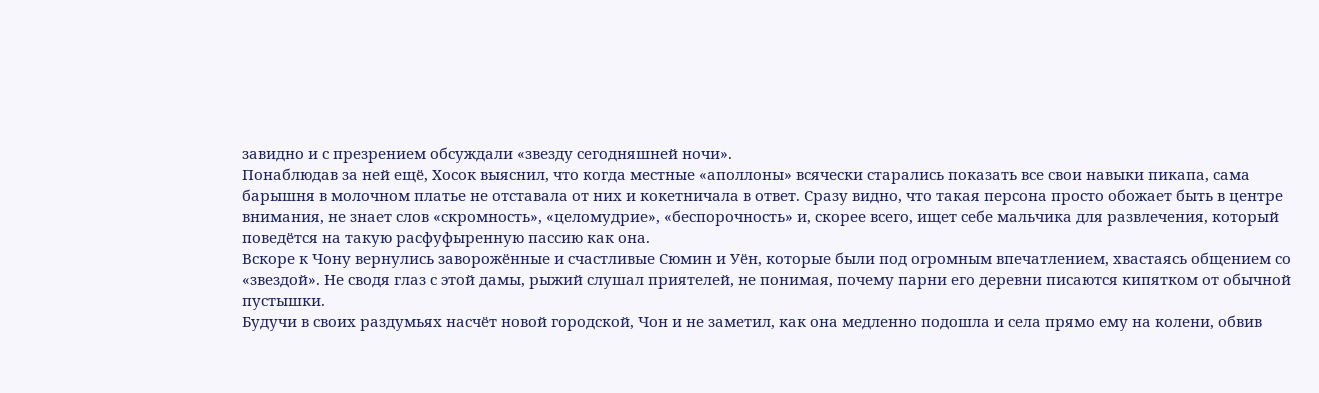завидно и с презрением обсуждали «звезду сегодняшней ночи».
Понаблюдав за ней ещё, Хосок выяснил, что когда местные «аполлоны» всячески старались показать все свои навыки пикапа, сама барышня в молочном платье не отставала от них и кокетничала в ответ. Сразу видно, что такая персона просто обожает быть в центре внимания, не знает слов «скромность», «целомудрие», «беспорочность» и, скорее всего, ищет себе мальчика для развлечения, который поведётся на такую расфуфыренную пассию как она.
Вскоре к Чону вернулись заворожённые и счастливые Сюмин и Уён, которые были под огромным впечатлением, хвастаясь общением со «звездой». Не сводя глаз с этой дамы, рыжий слушал приятелей, не понимая, почему парни его деревни писаются кипятком от обычной пустышки.
Будучи в своих раздумьях насчёт новой городской, Чон и не заметил, как она медленно подошла и села прямо ему на колени, обвив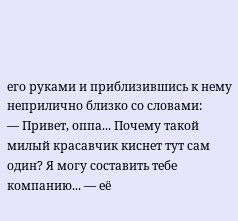его руками и приблизившись к нему неприлично близко со словами:
— Привет, оппа... Почему такой милый красавчик киснет тут сам один? Я могу составить тебе компанию... — её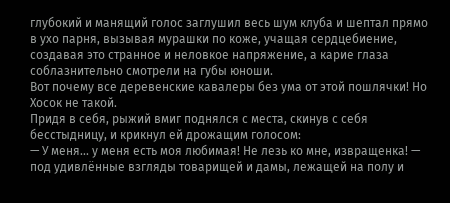глубокий и манящий голос заглушил весь шум клуба и шептал прямо в ухо парня, вызывая мурашки по коже, учащая сердцебиение, создавая это странное и неловкое напряжение, а карие глаза соблазнительно смотрели на губы юноши.
Вот почему все деревенские кавалеры без ума от этой пошлячки! Но Хосок не такой.
Придя в себя, рыжий вмиг поднялся с места, скинув с себя бесстыдницу, и крикнул ей дрожащим голосом:
— У меня... у меня есть моя любимая! Не лезь ко мне, извращенка! — под удивлённые взгляды товарищей и дамы, лежащей на полу и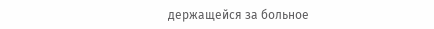держащейся за больное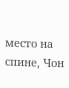место на спине, Чон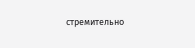стремительно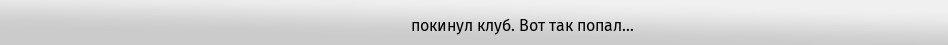покинул клуб. Вот так попал...